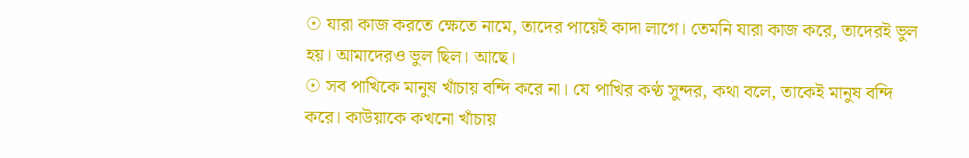☉ যারা কাজ করতে ক্ষেতে নামে, তাদের পায়েই কাদা লাগে। তেমনি যারা কাজ করে, তাদেরই ভুল হয়। আমাদেরও ভুল ছিল। আছে।
☉ সব পাখিকে মানুষ খাঁচায় বন্দি করে না। যে পাখির কণ্ঠ সুন্দর, কথা বলে, তাকেই মানুষ বন্দি করে। কাউয়াকে কখনো খাঁচায়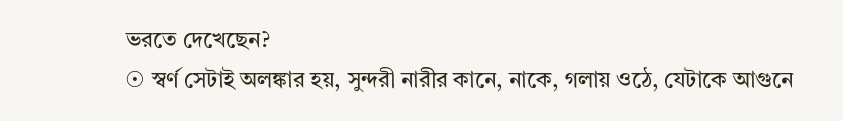ভরতে দেখেছেন?
☉ স্বর্ণ সেটাই অলঙ্কার হয়, সুন্দরী নারীর কানে, নাকে, গলায় ওঠে, যেটাকে আগুনে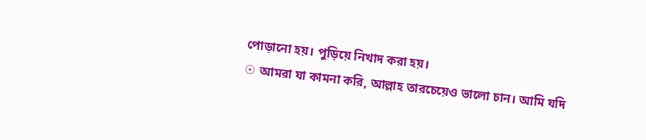পোড়ানো হয়। পুড়িয়ে নিখাদ করা হয়।
☉ আমরা যা কামনা করি, আল্লাহ তারচেয়েও ভালো চান। আমি যদি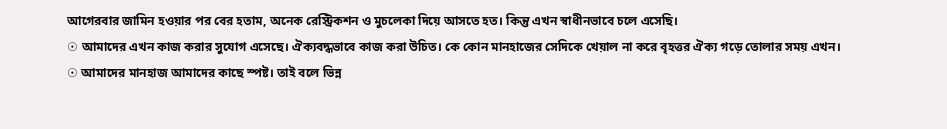আগেরবার জামিন হওয়ার পর বের হতাম, অনেক রেস্ট্রিকশন ও মুচলেকা দিয়ে আসতে হত। কিন্তু এখন স্বাধীনভাবে চলে এসেছি।
☉ আমাদের এখন কাজ করার সুযোগ এসেছে। ঐক্যবদ্ধভাবে কাজ করা উচিত। কে কোন মানহাজের সেদিকে খেয়াল না করে বৃহত্তর ঐক্য গড়ে তোলার সময় এখন।
☉ আমাদের মানহাজ আমাদের কাছে স্পষ্ট। তাই বলে ভিন্ন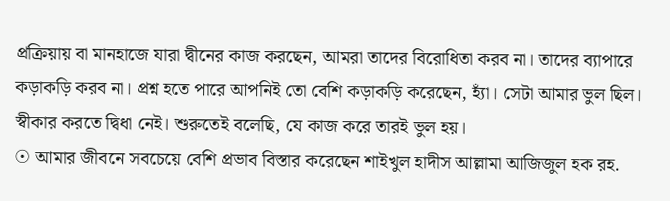প্রক্রিয়ায় বা মানহাজে যারা দ্বীনের কাজ করছেন, আমরা তাদের বিরোধিতা করব না। তাদের ব্যাপারে কড়াকড়ি করব না। প্রশ্ন হতে পারে আপনিই তো বেশি কড়াকড়ি করেছেন, হ্যাঁ। সেটা আমার ভুল ছিল। স্বীকার করতে দ্বিধা নেই। শুরুতেই বলেছি, যে কাজ করে তারই ভুল হয়।
☉ আমার জীবনে সবচেয়ে বেশি প্রভাব বিস্তার করেছেন শাইখুল হাদীস আল্লামা আজিজুল হক রহ.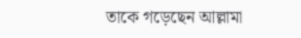তাকে গড়েছেন আল্লামা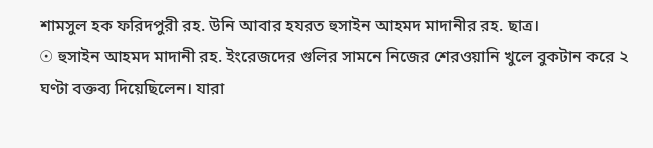শামসুল হক ফরিদপুরী রহ. উনি আবার হযরত হুসাইন আহমদ মাদানীর রহ. ছাত্র।
☉ হুসাইন আহমদ মাদানী রহ. ইংরেজদের গুলির সামনে নিজের শেরওয়ানি খুলে বুকটান করে ২ ঘণ্টা বক্তব্য দিয়েছিলেন। যারা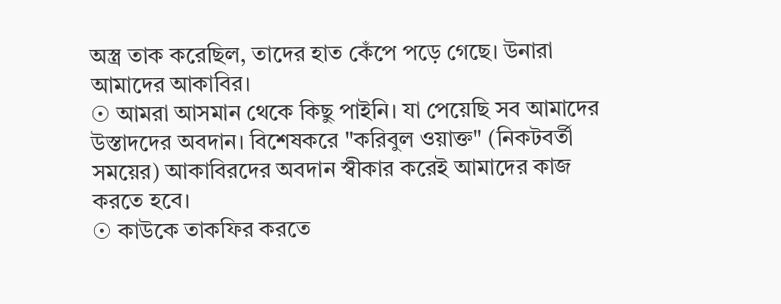অস্ত্র তাক করেছিল, তাদের হাত কেঁপে পড়ে গেছে। উনারা আমাদের আকাবির।
☉ আমরা আসমান থেকে কিছু পাইনি। যা পেয়েছি সব আমাদের উস্তাদদের অবদান। বিশেষকরে "করিবুল ওয়াক্ত" (নিকটবর্তী সময়ের) আকাবিরদের অবদান স্বীকার করেই আমাদের কাজ করতে হবে।
☉ কাউকে তাকফির করতে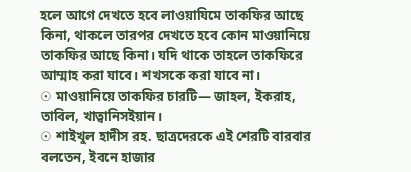হলে আগে দেখতে হবে লাওয়াযিমে তাকফির আছে কিনা, থাকলে তারপর দেখতে হবে কোন মাওয়ানিয়ে তাকফির আছে কিনা। যদি থাকে তাহলে তাকফিরে আম্মাহ করা যাবে। শখসকে করা যাবে না।
☉ মাওয়ানিয়ে তাকফির চারটি— জাহল, ইকরাহ, তাবিল, খাত্বানিসইয়ান।
☉ শাইখুল হাদীস রহ. ছাত্রদেরকে এই শেরটি বারবার বলতেন, ইবনে হাজার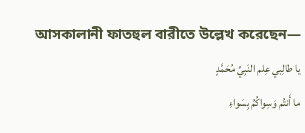আসকালানী ফাতহুল বারীতে উল্লেখ করেছেন—
يا طالِبي عِلم النَبِيِّ مُحَمَّدٍ
ما أَنتُم وَسِواكُمُ بِسَواءِ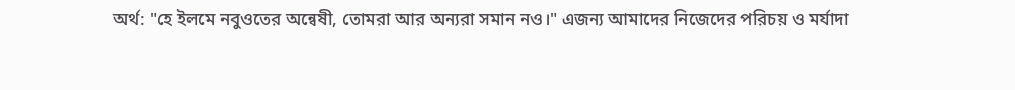অর্থ: "হে ইলমে নবুওতের অন্বেষী, তোমরা আর অন্যরা সমান নও।" এজন্য আমাদের নিজেদের পরিচয় ও মর্যাদা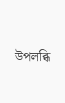উপলব্ধি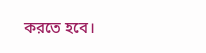করতে হবে।